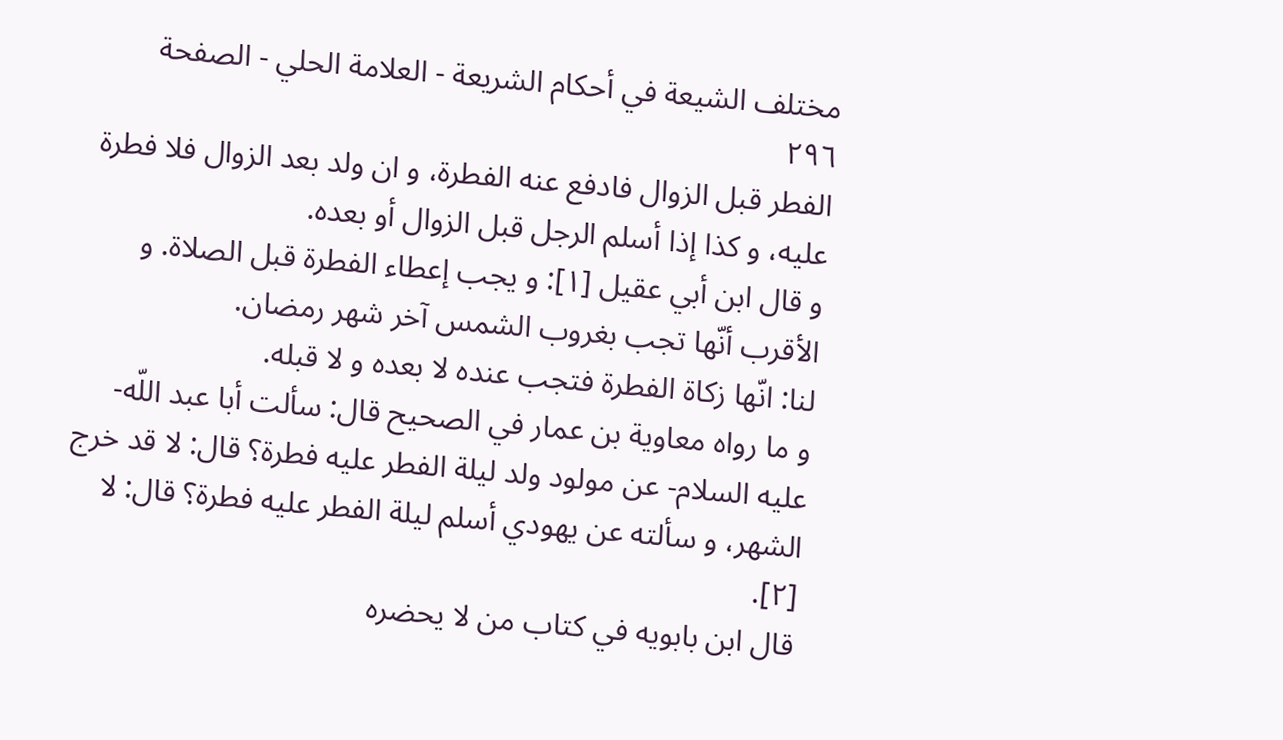مختلف الشيعة في أحكام الشريعة - العلامة الحلي - الصفحة ٢٩٦
الفطر قبل الزوال فادفع عنه الفطرة، و ان ولد بعد الزوال فلا فطرة عليه، و كذا إذا أسلم الرجل قبل الزوال أو بعده.
و قال ابن أبي عقيل [١]: و يجب إعطاء الفطرة قبل الصلاة. و الأقرب أنّها تجب بغروب الشمس آخر شهر رمضان.
لنا: انّها زكاة الفطرة فتجب عنده لا بعده و لا قبله.
و ما رواه معاوية بن عمار في الصحيح قال: سألت أبا عبد اللّه- عليه السلام- عن مولود ولد ليلة الفطر عليه فطرة؟ قال: لا قد خرج الشهر، و سألته عن يهودي أسلم ليلة الفطر عليه فطرة؟ قال: لا [٢].
قال ابن بابويه في كتاب من لا يحضره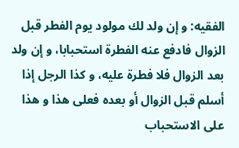الفقيه: و إن ولد لك مولود يوم الفطر قبل الزوال فادفع عنه الفطرة استحبابا، و إن ولد بعد الزوال فلا فطرة عليه، و كذا الرجل إذا أسلم قبل الزوال أو بعده فعلى هذا و هذا على الاستحباب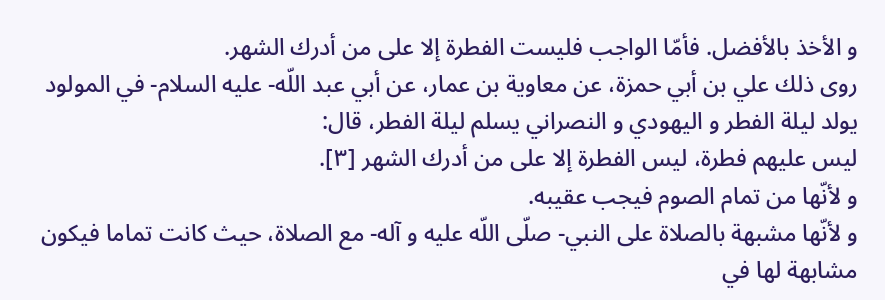و الأخذ بالأفضل. فأمّا الواجب فليست الفطرة إلا على من أدرك الشهر.
روى ذلك علي بن أبي حمزة، عن معاوية بن عمار، عن أبي عبد اللّه- عليه السلام- في المولود يولد ليلة الفطر و اليهودي و النصراني يسلم ليلة الفطر، قال:
ليس عليهم فطرة، ليس الفطرة إلا على من أدرك الشهر [٣].
و لأنّها من تمام الصوم فيجب عقيبه.
و لأنّها مشبهة بالصلاة على النبي- صلّى اللّه عليه و آله- مع الصلاة، حيث كانت تماما فيكون مشابهة لها في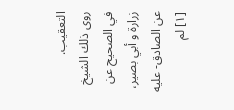التعقيب.
روى ذلك الشيخ في الصحيح عن زرارة و أبي بصير، عن الصادق- عليه
[١] لم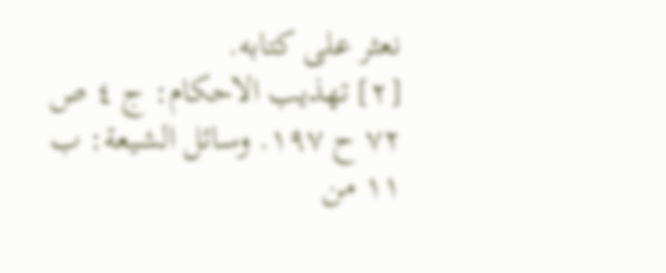نعثر على كتابه.
[٢] تهذيب الاحكام: ج ٤ ص ٧٢ ح ١٩٧. وسائل الشيعة: ب ١١ من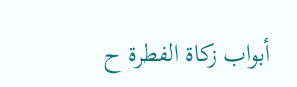أبواب زكاة الفطرة ح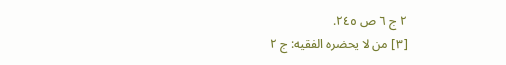٢ ج ٦ ص ٢٤٥.
[٣] من لا يحضره الفقيه: ج ٢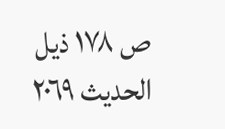ص ١٧٨ ذيل الحديث ٢٠٦٩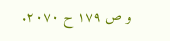و ص ١٧٩ ح ٢٠٧٠.